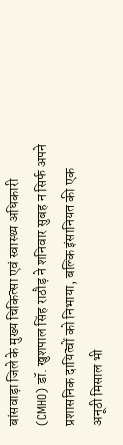बांसवाड़ा जिले के मुख्य चिकित्सा एवं स्वास्थ्य अधिकारी (CMHO) डॉ. खुशपाल सिंह राठौड़ ने शनिवार सुबह न सिर्फ अपने प्रशासनिक दायित्वों को निभाया, बल्कि इंसानियत की एक अनूठी मिसाल भी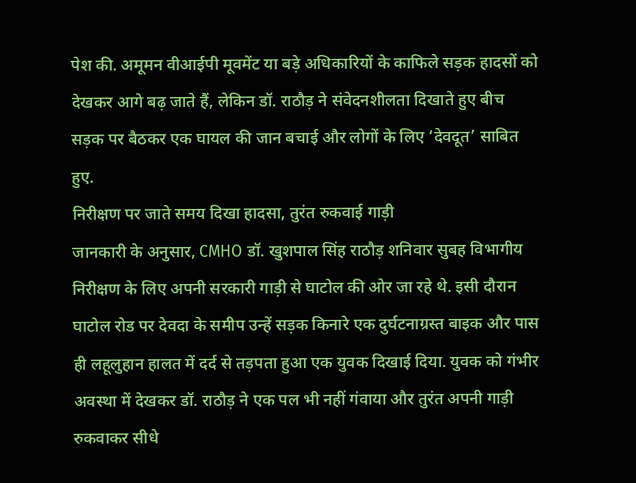पेश की. अमूमन वीआईपी मूवमेंट या बड़े अधिकारियों के काफिले सड़क हादसों को देखकर आगे बढ़ जाते हैं, लेकिन डॉ. राठौड़ ने संवेदनशीलता दिखाते हुए बीच सड़क पर बैठकर एक घायल की जान बचाई और लोगों के लिए ‘देवदूत’ साबित हुए.
निरीक्षण पर जाते समय दिखा हादसा, तुरंत रुकवाई गाड़ी
जानकारी के अनुसार, CMHO डॉ. खुशपाल सिंह राठौड़ शनिवार सुबह विभागीय निरीक्षण के लिए अपनी सरकारी गाड़ी से घाटोल की ओर जा रहे थे. इसी दौरान घाटोल रोड पर देवदा के समीप उन्हें सड़क किनारे एक दुर्घटनाग्रस्त बाइक और पास ही लहूलुहान हालत में दर्द से तड़पता हुआ एक युवक दिखाई दिया. युवक को गंभीर अवस्था में देखकर डॉ. राठौड़ ने एक पल भी नहीं गंवाया और तुरंत अपनी गाड़ी रुकवाकर सीधे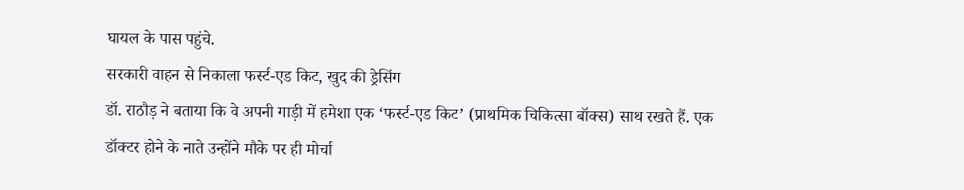घायल के पास पहुंचे.
सरकारी वाहन से निकाला फर्स्ट-एड किट, खुद की ड्रेसिंग
डॉ. राठौड़ ने बताया कि वे अपनी गाड़ी में हमेशा एक ‘फर्स्ट-एड किट’ (प्राथमिक चिकित्सा बॉक्स) साथ रखते हैं. एक डॉक्टर होने के नाते उन्होंने मौके पर ही मोर्चा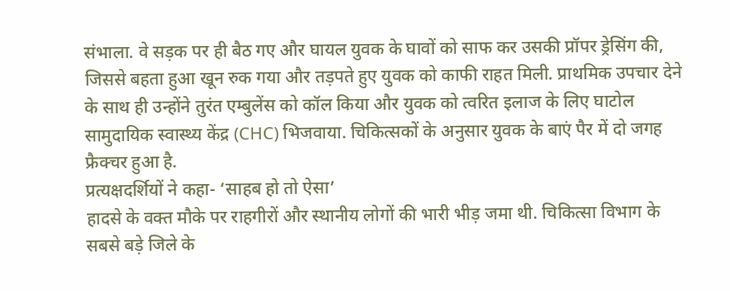संभाला. वे सड़क पर ही बैठ गए और घायल युवक के घावों को साफ कर उसकी प्रॉपर ड्रेसिंग की, जिससे बहता हुआ खून रुक गया और तड़पते हुए युवक को काफी राहत मिली. प्राथमिक उपचार देने के साथ ही उन्होंने तुरंत एम्बुलेंस को कॉल किया और युवक को त्वरित इलाज के लिए घाटोल सामुदायिक स्वास्थ्य केंद्र (CHC) भिजवाया. चिकित्सकों के अनुसार युवक के बाएं पैर में दो जगह फ्रैक्चर हुआ है.
प्रत्यक्षदर्शियों ने कहा- ‘साहब हो तो ऐसा’
हादसे के वक्त मौके पर राहगीरों और स्थानीय लोगों की भारी भीड़ जमा थी. चिकित्सा विभाग के सबसे बड़े जिले के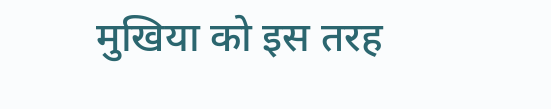मुखिया को इस तरह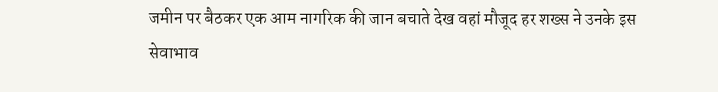जमीन पर बैठकर एक आम नागरिक की जान बचाते देख वहां मौजूद हर शख्स ने उनके इस सेवाभाव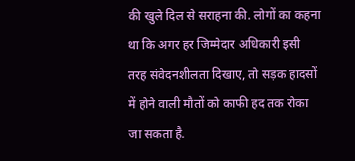की खुले दिल से सराहना की. लोगों का कहना था कि अगर हर जिम्मेदार अधिकारी इसी तरह संवेदनशीलता दिखाए, तो सड़क हादसों में होने वाली मौतों को काफी हद तक रोका जा सकता है.